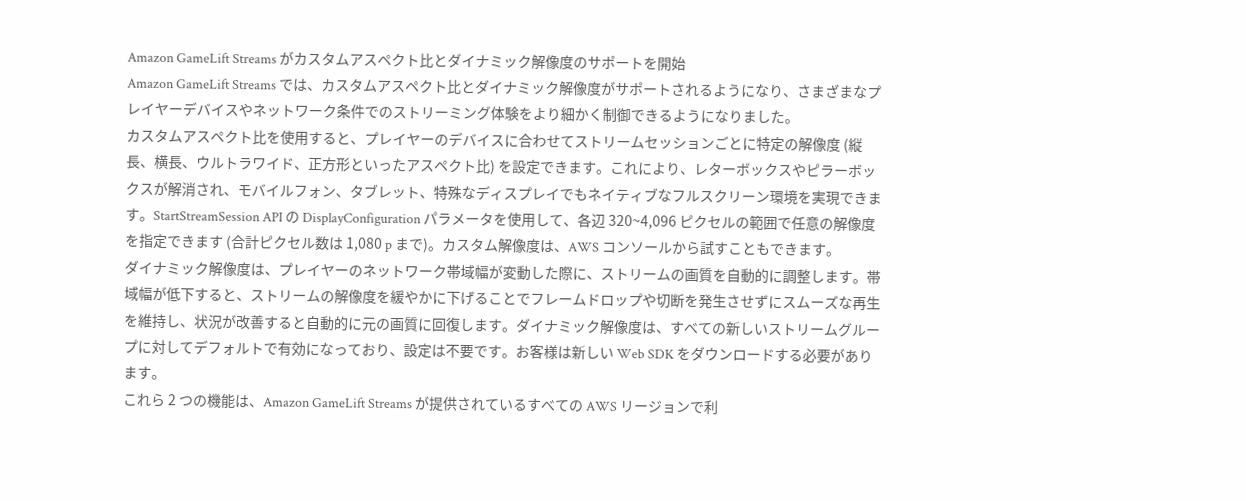Amazon GameLift Streams がカスタムアスペクト比とダイナミック解像度のサポートを開始
Amazon GameLift Streams では、カスタムアスペクト比とダイナミック解像度がサポートされるようになり、さまざまなプレイヤーデバイスやネットワーク条件でのストリーミング体験をより細かく制御できるようになりました。
カスタムアスペクト比を使用すると、プレイヤーのデバイスに合わせてストリームセッションごとに特定の解像度 (縦長、横長、ウルトラワイド、正方形といったアスペクト比) を設定できます。これにより、レターボックスやピラーボックスが解消され、モバイルフォン、タブレット、特殊なディスプレイでもネイティブなフルスクリーン環境を実現できます。StartStreamSession API の DisplayConfiguration パラメータを使用して、各辺 320~4,096 ピクセルの範囲で任意の解像度を指定できます (合計ピクセル数は 1,080 p まで)。カスタム解像度は、AWS コンソールから試すこともできます。
ダイナミック解像度は、プレイヤーのネットワーク帯域幅が変動した際に、ストリームの画質を自動的に調整します。帯域幅が低下すると、ストリームの解像度を緩やかに下げることでフレームドロップや切断を発生させずにスムーズな再生を維持し、状況が改善すると自動的に元の画質に回復します。ダイナミック解像度は、すべての新しいストリームグループに対してデフォルトで有効になっており、設定は不要です。お客様は新しい Web SDK をダウンロードする必要があります。
これら 2 つの機能は、Amazon GameLift Streams が提供されているすべての AWS リージョンで利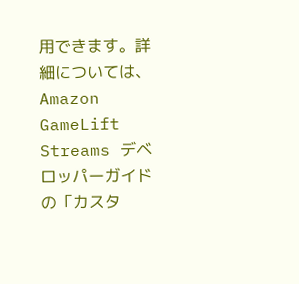用できます。詳細については、Amazon GameLift Streams デベロッパーガイドの「カスタ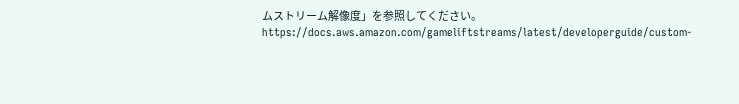ムストリーム解像度」を参照してください。
https://docs.aws.amazon.com/gameliftstreams/latest/developerguide/custom-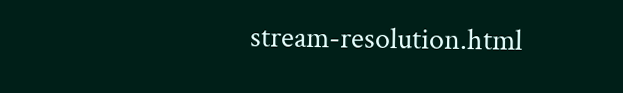stream-resolution.html